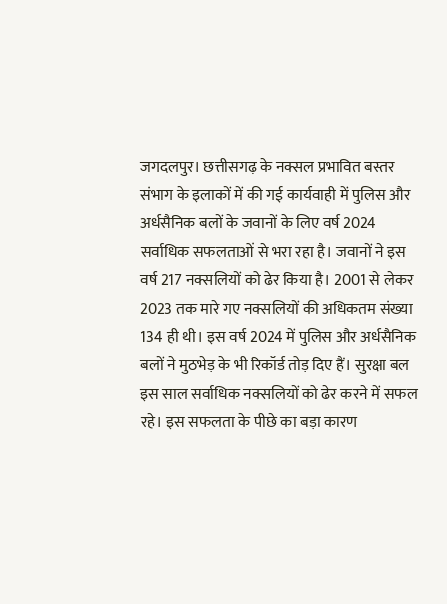जगदलपुर। छत्तीसगढ़ के नक्सल प्रभावित बस्तर संभाग के इलाकों में की गई कार्यवाही में पुलिस और अर्धसैनिक बलों के जवानों के लिए वर्ष 2024 सर्वाधिक सफलताओं से भरा रहा है। जवानों ने इस वर्ष 217 नक्सलियों को ढेर किया है। 2001 से लेकर 2023 तक मारे गए नक्सलियों की अधिकतम संख्या 134 ही थी। इस वर्ष 2024 में पुलिस और अर्धसैनिक बलों ने मुठभेड़ के भी रिकॉर्ड तोड़ दिए हैं। सुरक्षा बल इस साल सर्वाधिक नक्सलियों को ढेर करने में सफल रहे। इस सफलता के पीछे का बड़ा कारण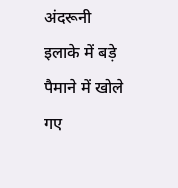अंदरूनी इलाके में बड़े पैमाने में खोले गए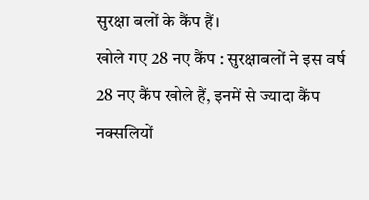सुरक्षा बलों के कैंप हैं।
खोले गए 28 नए कैंप : सुरक्षाबलों ने इस वर्ष 28 नए कैंप खोले हैं, इनमें से ज्यादा कैंप नक्सलियों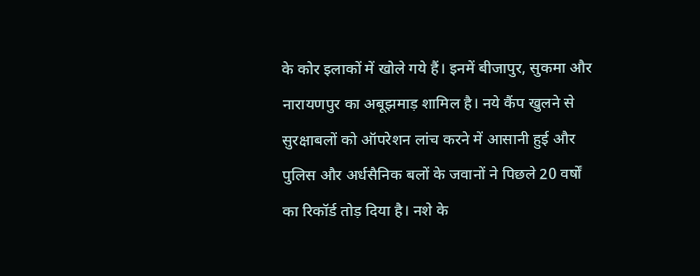के कोर इलाकों में खोले गये हैं। इनमें बीजापुर, सुकमा और नारायणपुर का अबूझमाड़ शामिल है। नये कैंप खुलने से सुरक्षाबलों को ऑपरेशन लांच करने में आसानी हुई और पुलिस और अर्धसैनिक बलों के जवानों ने पिछले 20 वर्षों का रिकॉर्ड तोड़ दिया है। नशे के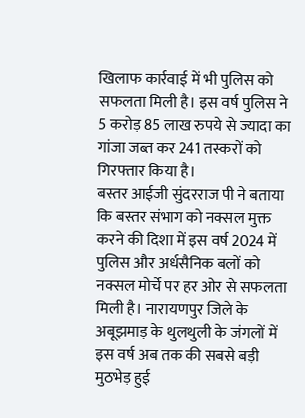खिलाफ कार्रवाई में भी पुलिस को सफलता मिली है। इस वर्ष पुलिस ने 5 करोड़ 85 लाख रुपये से ज्यादा का गांजा जब्त कर 241 तस्करों को गिरफ्तार किया है।
बस्तर आईजी सुंदरराज पी ने बताया कि बस्तर संभाग को नक्सल मुक्त करने की दिशा में इस वर्ष 2024 में पुलिस और अर्धसैनिक बलों को नक्सल मोर्चे पर हर ओर से सफलता मिली है। नारायणपुर जिले के अबूझमाड़ के थुलथुली के जंगलों में इस वर्ष अब तक की सबसे बड़ी मुठभेड़ हुई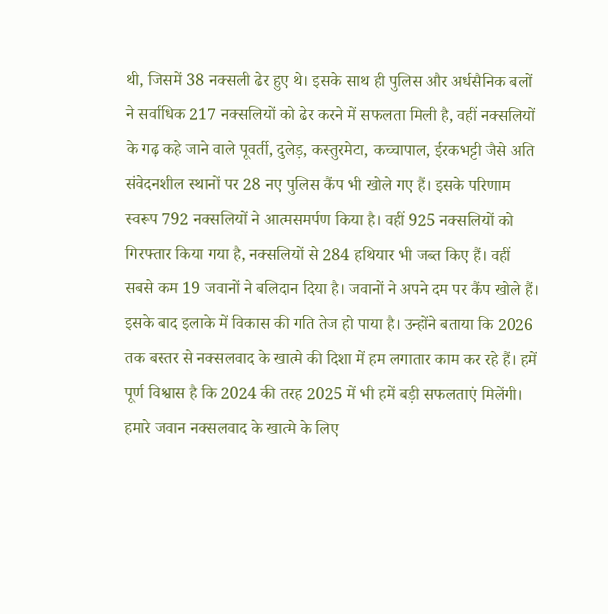थी, जिसमें 38 नक्सली ढेर हुए थे। इसके साथ ही पुलिस और अर्धसैनिक बलों ने सर्वाधिक 217 नक्सलियों को ढेर करने में सफलता मिली है, वहीं नक्सलियों के गढ़ कहे जाने वाले पूवर्ती, दुलेड़, कस्तुरमेटा, कच्चापाल, ईरकभट्टी जैसे अति संवेदनशील स्थानों पर 28 नए पुलिस कैंप भी खोले गए हैं। इसके परिणाम स्वरूप 792 नक्सलियों ने आत्मसमर्पण किया है। वहीं 925 नक्सलियों को गिरफ्तार किया गया है, नक्सलियों से 284 हथियार भी जब्त किए हैं। वहीं सबसे कम 19 जवानों ने बलिदान दिया है। जवानों ने अपने दम पर कैंप खोले हैं। इसके बाद इलाके में विकास की गति तेज हो पाया है। उन्होंने बताया कि 2026 तक बस्तर से नक्सलवाद के खात्मे की दिशा में हम लगातार काम कर रहे हैं। हमें पूर्ण विश्वास है कि 2024 की तरह 2025 में भी हमें बड़ी सफलताएं मिलेंगी। हमारे जवान नक्सलवाद के खात्मे के लिए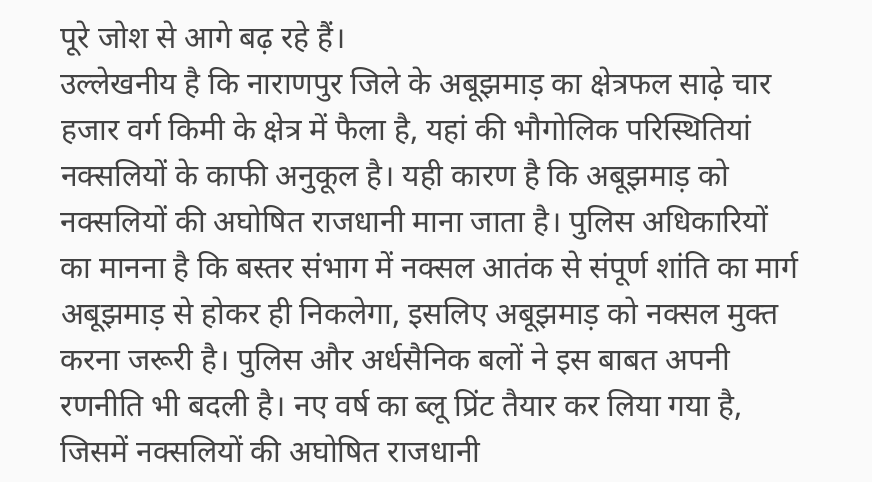पूरे जोश से आगे बढ़ रहे हैं।
उल्लेखनीय है कि नाराणपुर जिले के अबूझमाड़ का क्षेत्रफल साढ़े चार हजार वर्ग किमी के क्षेत्र में फैला है, यहां की भौगोलिक परिस्थितियां नक्सलियों के काफी अनुकूल है। यही कारण है कि अबूझमाड़ को नक्सलियों की अघोषित राजधानी माना जाता है। पुलिस अधिकारियों का मानना है कि बस्तर संभाग में नक्सल आतंक से संपूर्ण शांति का मार्ग अबूझमाड़ से होकर ही निकलेगा, इसलिए अबूझमाड़ को नक्सल मुक्त करना जरूरी है। पुलिस और अर्धसैनिक बलों ने इस बाबत अपनी रणनीति भी बदली है। नए वर्ष का ब्लू प्रिंट तैयार कर लिया गया है, जिसमें नक्सलियों की अघोषित राजधानी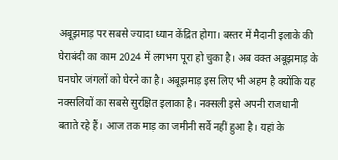अबूझमाड़ पर सबसे ज्यादा ध्यान केंद्रित होगा। बस्तर में मैदानी इलाके की घेराबंदी का काम 2024 में लगभग पूरा हो चुका है। अब वक्त अबूझमाड़ के घनघोर जंगलों को घेरने का है। अबूझमाड़ इस लिए भी अहम है क्योंकि यह नक्सलियों का सबसे सुरक्षित इलाका है। नक्सली इसे अपनी राजधानी बताते रहे हैं। आज तक माड़ का जमीनी सर्वे नहीं हुआ है। यहां के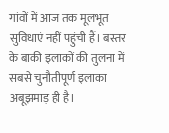गांवों में आज तक मूलभूत सुविधाएं नहीं पहुंची हैं। बस्तर के बाकी इलाकों की तुलना में सबसे चुनौतीपूर्ण इलाका अबूझमाड़ ही है।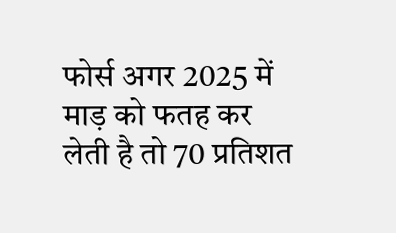फोर्स अगर 2025 में माड़ को फतह कर लेती है तो 70 प्रतिशत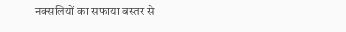नक्सलियों का सफाया बस्तर से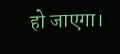हो जाएगा।